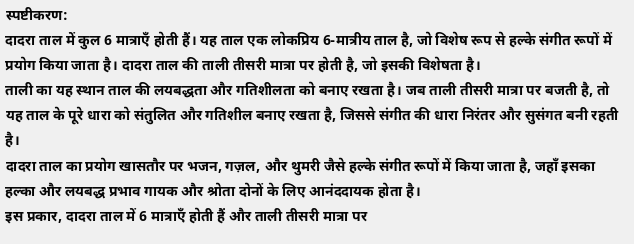स्पष्टीकरण:
दादरा ताल में कुल 6 मात्राएँ होती हैं। यह ताल एक लोकप्रिय 6-मात्रीय ताल है, जो विशेष रूप से हल्के संगीत रूपों में प्रयोग किया जाता है। दादरा ताल की ताली तीसरी मात्रा पर होती है, जो इसकी विशेषता है।
ताली का यह स्थान ताल की लयबद्धता और गतिशीलता को बनाए रखता है। जब ताली तीसरी मात्रा पर बजती है, तो यह ताल के पूरे धारा को संतुलित और गतिशील बनाए रखता है, जिससे संगीत की धारा निरंतर और सुसंगत बनी रहती है।
दादरा ताल का प्रयोग खासतौर पर भजन, गज़ल, और थुमरी जैसे हल्के संगीत रूपों में किया जाता है, जहाँ इसका हल्का और लयबद्ध प्रभाव गायक और श्रोता दोनों के लिए आनंददायक होता है।
इस प्रकार, दादरा ताल में 6 मात्राएँ होती हैं और ताली तीसरी मात्रा पर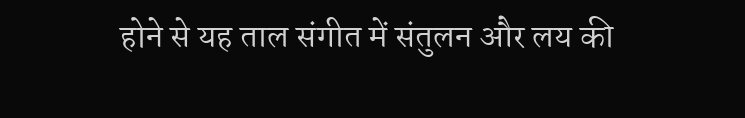होने से यह ताल संगीत में संतुलन और लय की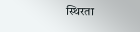स्थिरता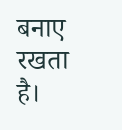बनाए रखता है।